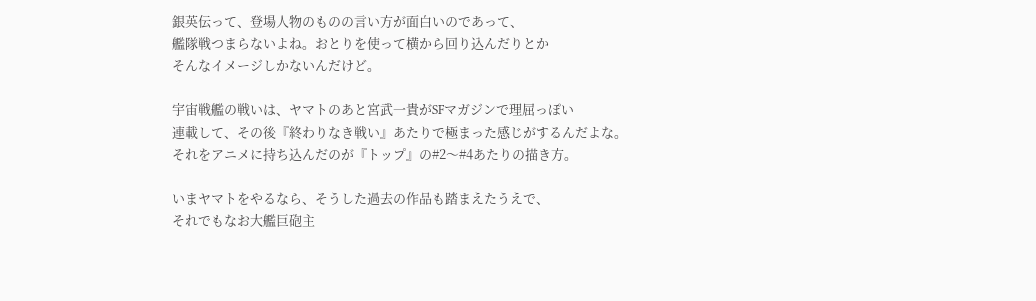銀英伝って、登場人物のものの言い方が面白いのであって、
艦隊戦つまらないよね。おとりを使って横から回り込んだりとか
そんなイメージしかないんだけど。

宇宙戦艦の戦いは、ヤマトのあと宮武一貴がSFマガジンで理屈っぽい
連載して、その後『終わりなき戦い』あたりで極まった感じがするんだよな。
それをアニメに持ち込んだのが『トップ』の#2〜#4あたりの描き方。

いまヤマトをやるなら、そうした過去の作品も踏まえたうえで、
それでもなお大艦巨砲主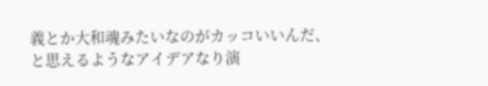義とか大和魂みたいなのがカッコいいんだ、
と思えるようなアイデアなり演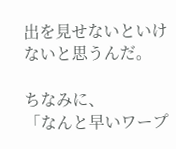出を見せないといけないと思うんだ。

ちなみに、
「なんと早いワープ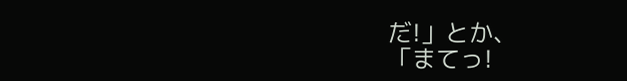だ!」とか、
「まてっ!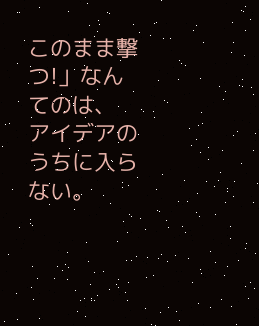このまま撃つ!」なんてのは、
アイデアのうちに入らない。